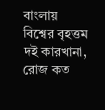বাংলায় বিশ্বের বৃহত্তম দই কারখানা, রোজ কত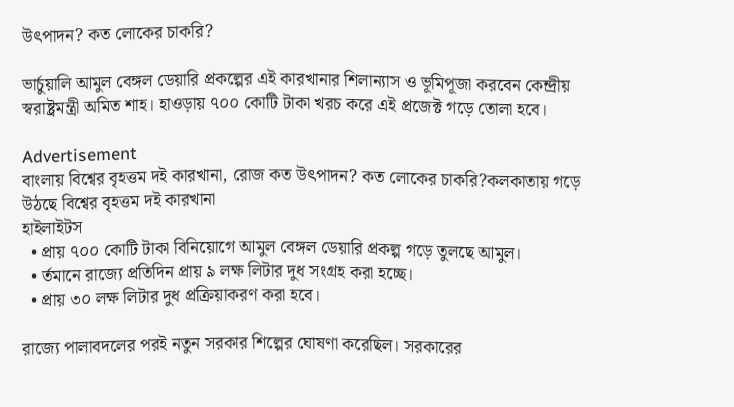উৎপাদন? কত লোকের চাকরি?

ভার্চুয়ালি আমুল বেঙ্গল ডেয়ারি প্রকল্পের এই কারখানার শিলান্যাস ও ভূমিপূজা করবেন কেন্দ্রীয় স্বরাষ্ট্রমন্ত্রী অমিত শাহ। হাওড়ায় ৭০০ কোটি টাকা খরচ করে এই প্রজেক্ট গড়ে তোলা হবে।

Advertisement
বাংলায় বিশ্বের বৃহত্তম দই কারখানা, রোজ কত উৎপাদন? কত লোকের চাকরি?কলকাতায় গড়ে উঠছে বিশ্বের বৃহত্তম দই কারখানা
হাইলাইটস
  • প্রায় ৭০০ কোটি টাকা বিনিয়োগে আমুল বেঙ্গল ডেয়ারি প্রকল্প গড়ে তুলছে আমুল।
  • র্তমানে রাজ্যে প্রতিদিন প্রায় ৯ লক্ষ লিটার দুধ সংগ্রহ করা হচ্ছে।
  • প্রায় ৩০ লক্ষ লিটার দুধ প্রক্রিয়াকরণ করা হবে।

রাজ্যে পালাবদলের পরই নতুন সরকার শিল্পের ঘোষণা করেছিল। সরকারের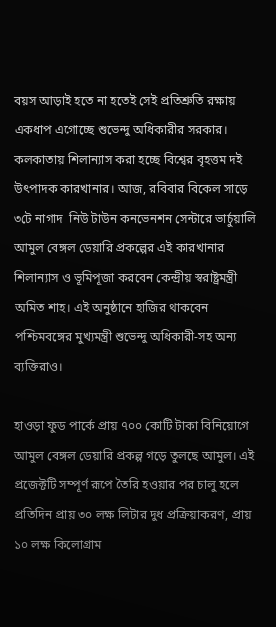বয়স আড়াই হতে না হতেই সেই প্রতিশ্রুতি রক্ষায় একধাপ এগোচ্ছে শুভেন্দু অধিকারীর সরকার। কলকাতায় শিলান্যাস করা হচ্ছে বিশ্বের বৃহত্তম দই উৎপাদক কারখানার। আজ, রবিবার বিকেল সাড়ে ৩টে নাগাদ  নিউ টাউন কনভেনশন সেন্টারে ভার্চুয়ালি আমুল বেঙ্গল ডেয়ারি প্রকল্পের এই কারখানার শিলান্যাস ও ভূমিপূজা করবেন কেন্দ্রীয় স্বরাষ্ট্রমন্ত্রী অমিত শাহ। এই অনুষ্ঠানে হাজির থাকবেন পশ্চিমবঙ্গের মুখ্যমন্ত্রী শুভেন্দু অধিকারী-সহ অন্য ব্যক্তিরাও।

হাওড়া ফুড পার্কে প্রায় ৭০০ কোটি টাকা বিনিয়োগে আমুল বেঙ্গল ডেয়ারি প্রকল্প গড়ে তুলছে আমুল। এই প্রজেক্টটি সম্পূর্ণ রূপে তৈরি হওয়ার পর চালু হলে  প্রতিদিন প্রায় ৩০ লক্ষ লিটার দুধ প্রক্রিয়াকরণ, প্রায় ১০ লক্ষ কিলোগ্রাম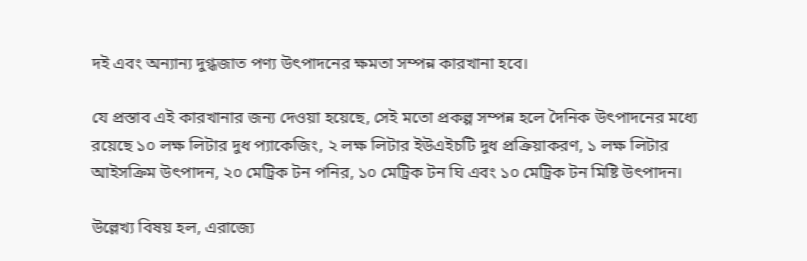দই এবং অন্যান্য দুগ্ধজাত পণ্য উৎপাদনের ক্ষমতা সম্পন্ন কারখানা হবে।

যে প্রস্তাব এই কারখানার জন্য দেওয়া হয়েছে, সেই মতো প্রকল্প সম্পন্ন হলে দৈনিক উৎপাদনের মধ্যে রয়েছে ১০ লক্ষ লিটার দুধ প্যাকেজিং, ২ লক্ষ লিটার ইউএইচটি দুধ প্রক্রিয়াকরণ, ১ লক্ষ লিটার আইসক্রিম উৎপাদন, ২০ মেট্রিক টন পনির, ১০ মেট্রিক টন ঘি এবং ১০ মেট্রিক টন মিষ্টি উৎপাদন।

উল্লেখ্য বিষয় হল, এরাজ্যে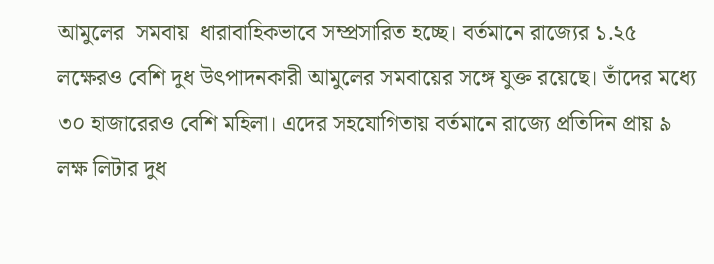আমুলের  সমবায়  ধারাবাহিকভাবে সম্প্রসারিত হচ্ছে। বর্তমানে রাজ্যের ১.২৫ লক্ষেরও বেশি দুধ উৎপাদনকারী আমুলের সমবায়ের সঙ্গে যুক্ত রয়েছে। তাঁদের মধ্যে ৩০ হাজারেরও বেশি মহিলা। এদের সহযোগিতায় বর্তমানে রাজ্যে প্রতিদিন প্রায় ৯ লক্ষ লিটার দুধ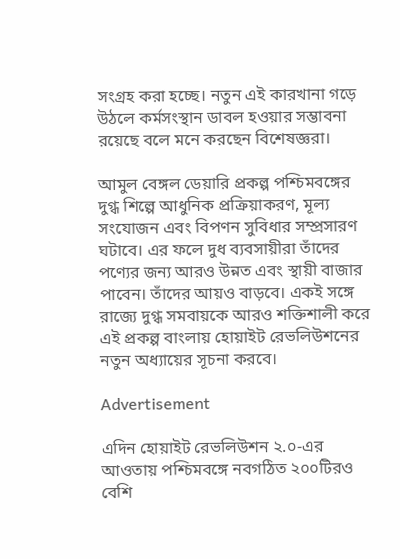সংগ্রহ করা হচ্ছে। নতুন এই কারখানা গড়ে উঠলে কর্মসংস্থান ডাবল হওয়ার সম্ভাবনা রয়েছে বলে মনে করছেন বিশেষজ্ঞরা।

আমুল বেঙ্গল ডেয়ারি প্রকল্প পশ্চিমবঙ্গের দুগ্ধ শিল্পে আধুনিক প্রক্রিয়াকরণ, মূল্য সংযোজন এবং বিপণন সুবিধার সম্প্রসারণ ঘটাবে। এর ফলে দুধ ব্যবসায়ীরা তাঁদের পণ্যের জন্য আরও উন্নত এবং স্থায়ী বাজার পাবেন। তাঁদের আয়ও বাড়বে। একই সঙ্গে রাজ্যে দুগ্ধ সমবায়কে আরও শক্তিশালী করে এই প্রকল্প বাংলায় হোয়াইট রেভলিউশনের নতুন অধ্যায়ের সূচনা করবে।

Advertisement

এদিন হোয়াইট রেভলিউশন ২.০-এর আওতায় পশ্চিমবঙ্গে নবগঠিত ২০০টিরও বেশি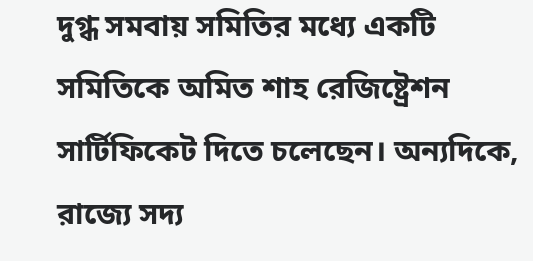দুগ্ধ সমবায় সমিতির মধ্যে একটি সমিতিকে অমিত শাহ রেজিষ্ট্রেশন সার্টিফিকেট দিতে চলেছেন। অন্যদিকে, রাজ্যে সদ্য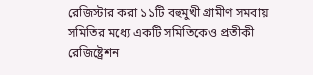রেজিস্টার করা ১১টি বহুমুখী গ্রামীণ সমবায় সমিতির মধ্যে একটি সমিতিকেও প্রতীকী রেজিষ্ট্রেশন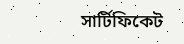সার্টিফিকেট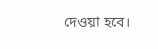দেওয়া হবে।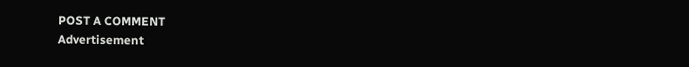POST A COMMENT
Advertisement